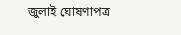জুলাই ঘোষণাপত্র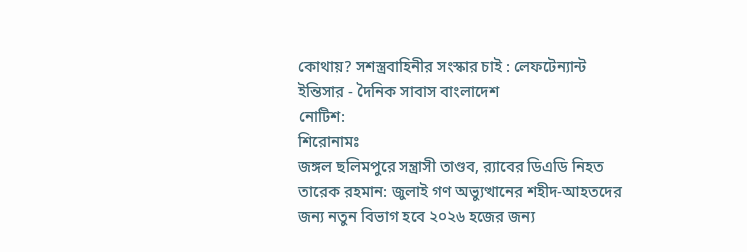কোথায়? সশস্ত্রবাহিনীর সংস্কার চাই : লেফটেন্যান্ট ইন্তিসার - দৈনিক সাবাস বাংলাদেশ
নোটিশ:
শিরোনামঃ
জঙ্গল ছলিমপুরে সন্ত্রাসী তাণ্ডব, র‍্যাবের ডিএডি নিহত তারেক রহমান: জুলাই গণ অভ্যুত্থানের শহীদ-আহতদের জন্য নতুন বিভাগ হবে ২০২৬ হজের জন্য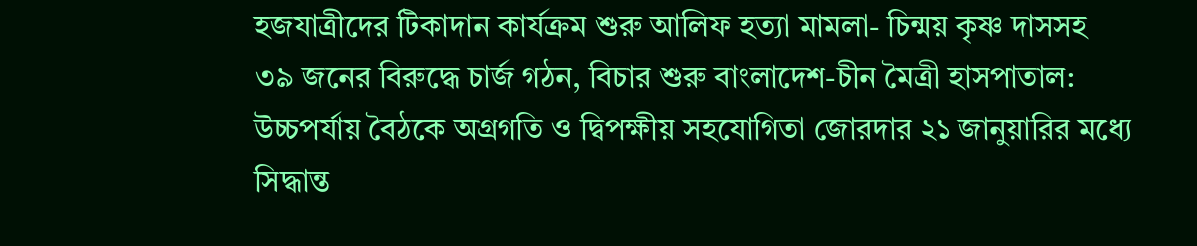হজযাত্রীদের টিকাদান কার্যক্রম শুরু আলিফ হত্যা মামলা- চিন্ময় কৃষ্ণ দাসসহ ৩৯ জনের বিরুদ্ধে চার্জ গঠন, বিচার শুরু বাংলাদেশ-চীন মৈত্রী হাসপাতাল: উচ্চপর্যায় বৈঠকে অগ্রগতি ও দ্বিপক্ষীয় সহযোগিতা জোরদার ২১ জানুয়ারির মধ্যে সিদ্ধান্ত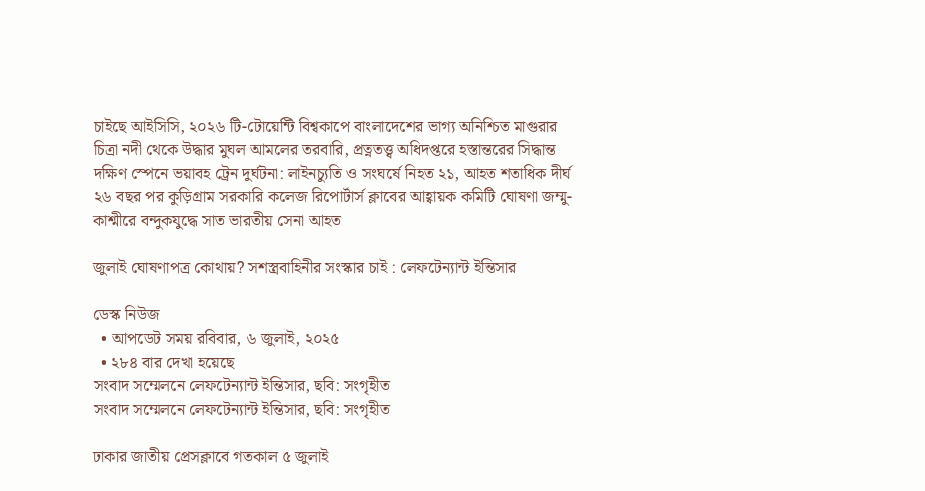চাইছে আইসিসি, ২০২৬ টি-টোয়েন্টি বিশ্বকাপে বাংলাদেশের ভাগ্য অনিশ্চিত মাগুরার চিত্রা নদী থেকে উদ্ধার মুঘল আমলের তরবারি, প্রত্নতত্ত্ব অধিদপ্তরে হস্তান্তরের সিদ্ধান্ত দক্ষিণ স্পেনে ভয়াবহ ট্রেন দুর্ঘটনা: লাইনচ্যুতি ও সংঘর্ষে নিহত ২১, আহত শতাধিক দীর্ঘ ২৬ বছর পর কুড়িগ্রাম সরকারি কলেজ রিপোর্টার্স ক্লাবের আহ্বায়ক কমিটি ঘোষণা জম্মু-কাশ্মীরে বন্দুকযুদ্ধে সাত ভারতীয় সেনা আহত

জুলাই ঘোষণাপত্র কোথায়? সশস্ত্রবাহিনীর সংস্কার চাই : লেফটেন্যান্ট ইন্তিসার

ডেস্ক নিউজ
  • আপডেট সময় রবিবার, ৬ জুলাই, ২০২৫
  • ২৮৪ বার দেখা হয়েছে
সংবাদ সম্মেলনে লেফটেন্যান্ট ইন্তিসার, ছবি: সংগৃহীত
সংবাদ সম্মেলনে লেফটেন্যান্ট ইন্তিসার, ছবি: সংগৃহীত

ঢাকার জাতীয় প্রেসক্লাবে গতকাল ৫ জুলাই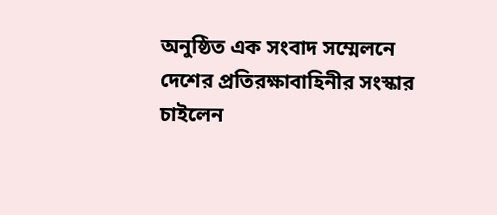অনুষ্ঠিত এক সংবাদ সম্মেলনে দেশের প্রতিরক্ষাবাহিনীর সংস্কার চাইলেন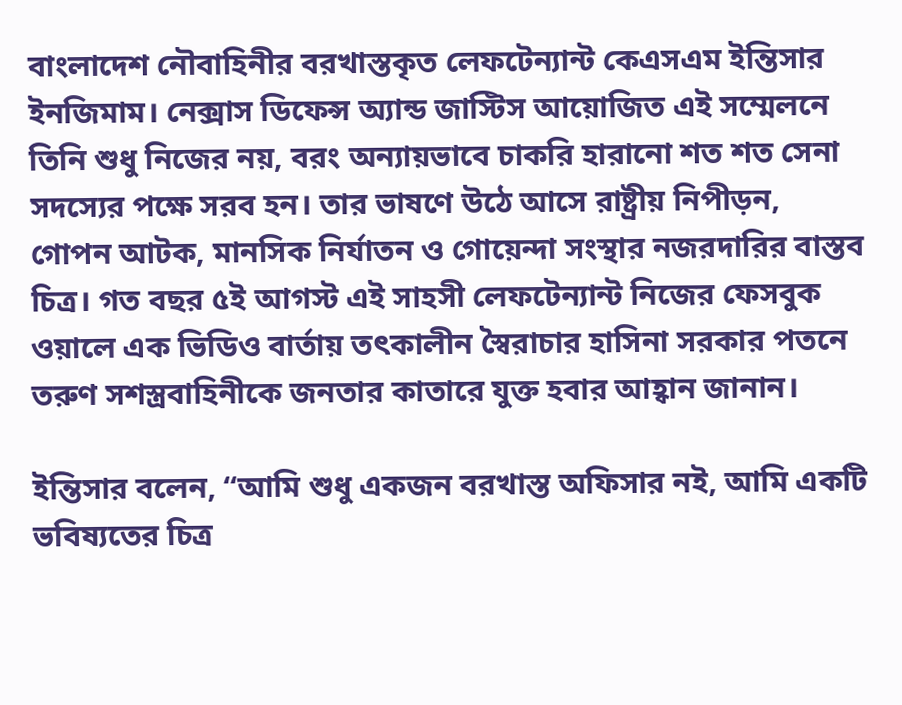বাংলাদেশ নৌবাহিনীর বরখাস্তকৃত লেফটেন্যান্ট কেএসএম ইন্তিসার ইনজিমাম। নেক্সাস ডিফেন্স অ্যান্ড জাস্টিস আয়োজিত এই সম্মেলনে তিনি শুধু নিজের নয়, বরং অন্যায়ভাবে চাকরি হারানো শত শত সেনা সদস্যের পক্ষে সরব হন। তার ভাষণে উঠে আসে রাষ্ট্রীয় নিপীড়ন, গোপন আটক, মানসিক নির্যাতন ও গোয়েন্দা সংস্থার নজরদারির বাস্তব চিত্র। গত বছর ৫ই আগস্ট এই সাহসী লেফটেন্যান্ট নিজের ফেসবুক ওয়ালে এক ভিডিও বার্তায় তৎকালীন স্বৈরাচার হাসিনা সরকার পতনে তরুণ সশস্ত্রবাহিনীকে জনতার কাতারে যুক্ত হবার আহ্বান জানান।

ইন্তিসার বলেন, “আমি শুধু একজন বরখাস্ত অফিসার নই, আমি একটি ভবিষ্যতের চিত্র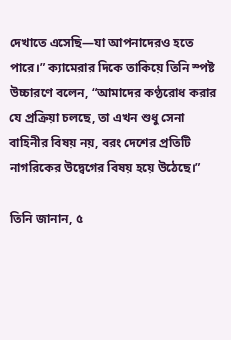দেখাতে এসেছি—যা আপনাদেরও হতে পারে।” ক্যামেরার দিকে তাকিয়ে তিনি স্পষ্ট উচ্চারণে বলেন, “আমাদের কণ্ঠরোধ করার যে প্রক্রিয়া চলছে, তা এখন শুধু সেনা বাহিনীর বিষয় নয়, বরং দেশের প্রতিটি নাগরিকের উদ্বেগের বিষয় হয়ে উঠেছে।”

তিনি জানান, ৫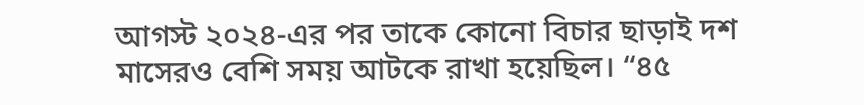আগস্ট ২০২৪-এর পর তাকে কোনো বিচার ছাড়াই দশ মাসেরও বেশি সময় আটকে রাখা হয়েছিল। “৪৫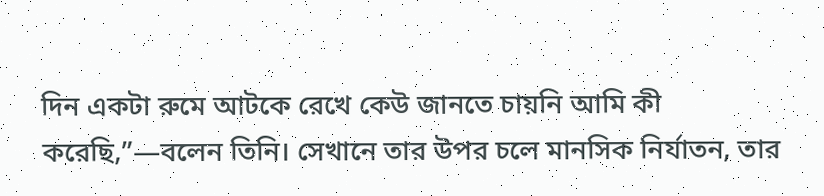দিন একটা রুমে আটকে রেখে কেউ জানতে চায়নি আমি কী করেছি,”—বলেন তিনি। সেখানে তার উপর চলে মানসিক নির্যাতন, তার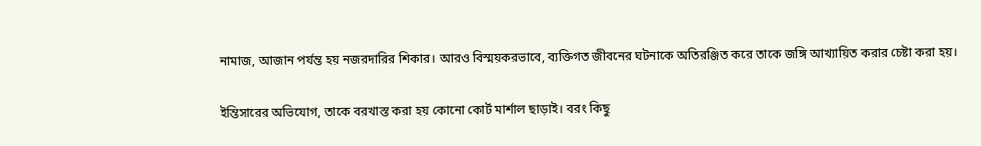নামাজ, আজান পর্যন্ত হয় নজরদারির শিকার। আরও বিস্ময়করভাবে, ব্যক্তিগত জীবনের ঘটনাকে অতিরঞ্জিত করে তাকে জঙ্গি আখ্যায়িত করার চেষ্টা করা হয়।

ইন্তিসারের অভিযোগ, তাকে বরখাস্ত করা হয় কোনো কোর্ট মার্শাল ছাড়াই। বরং কিছু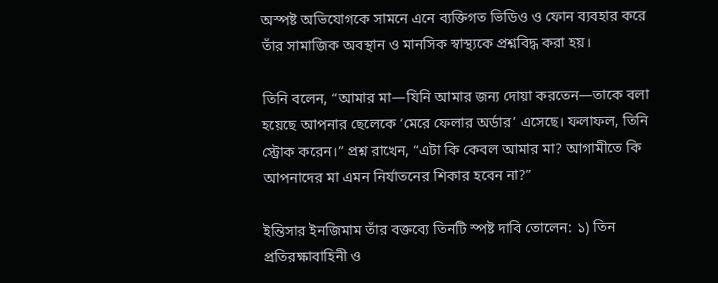অস্পষ্ট অভিযোগকে সামনে এনে ব্যক্তিগত ভিডিও ও ফোন ব্যবহার করে তাঁর সামাজিক অবস্থান ও মানসিক স্বাস্থ্যকে প্রশ্নবিদ্ধ করা হয়।

তিনি বলেন, “আমার মা—যিনি আমার জন্য দোয়া করতেন—তাকে বলা হয়েছে আপনার ছেলেকে ‘মেরে ফেলার অর্ডার’ এসেছে। ফলাফল, তিনি স্ট্রোক করেন।” প্রশ্ন রাখেন, “এটা কি কেবল আমার মা? আগামীতে কি আপনাদের মা এমন নির্যাতনের শিকার হবেন না?”

ইন্তিসার ইনজিমাম তাঁর বক্তব্যে তিনটি স্পষ্ট দাবি তোলেন: ১) তিন প্রতিরক্ষাবাহিনী ও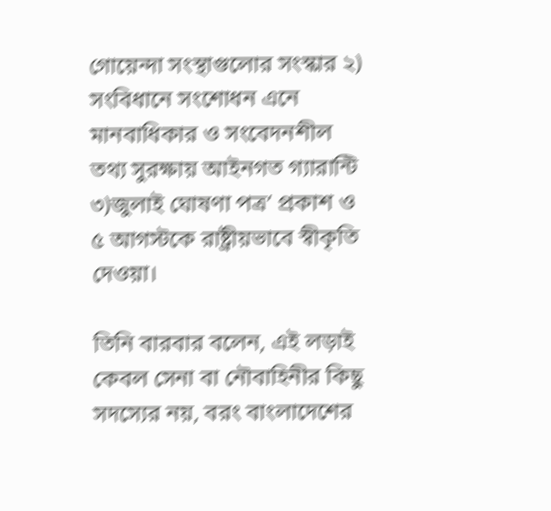গোয়েন্দা সংস্থাগুলোর সংস্কার ২) সংবিধানে সংশোধন এনে মানবাধিকার ও সংবেদনশীল তথ্য সুরক্ষায় আইনগত গ্যারান্টি ৩)জুলাই ঘোষণা পত্র’ প্রকাশ ও ৫ আগস্টকে রাষ্ট্রীয়ভাবে স্বীকৃতি দেওয়া।

তিনি বারবার বলেন, এই লড়াই কেবল সেনা বা নৌবাহিনীর কিছু সদস্যের নয়, বরং বাংলাদেশের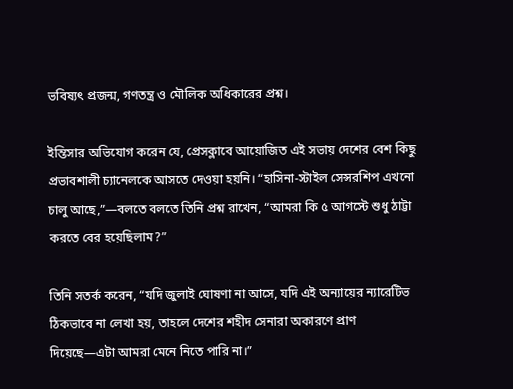ভবিষ্যৎ প্রজন্ম, গণতন্ত্র ও মৌলিক অধিকারের প্রশ্ন।

ইন্তিসার অভিযোগ করেন যে, প্রেসক্লাবে আয়োজিত এই সভায় দেশের বেশ কিছু প্রভাবশালী চ্যানেলকে আসতে দেওয়া হয়নি। “হাসিনা-স্টাইল সেন্সরশিপ এখনো চালু আছে,”—বলতে বলতে তিনি প্রশ্ন রাখেন, “আমরা কি ৫ আগস্টে শুধু ঠাট্টা করতে বের হয়েছিলাম?”

তিনি সতর্ক করেন, “যদি জুলাই ঘোষণা না আসে, যদি এই অন্যায়ের ন্যারেটিভ ঠিকভাবে না লেখা হয়, তাহলে দেশের শহীদ সেনারা অকারণে প্রাণ দিয়েছে—এটা আমরা মেনে নিতে পারি না।”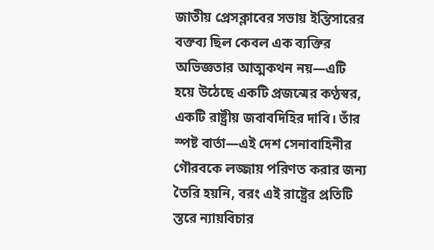জাতীয় প্রেসক্লাবের সভায় ইন্তিসারের বক্তব্য ছিল কেবল এক ব্যক্তির অভিজ্ঞতার আত্মকথন নয়—এটি হয়ে উঠেছে একটি প্রজন্মের কণ্ঠস্বর, একটি রাষ্ট্রীয় জবাবদিহির দাবি। তাঁর স্পষ্ট বার্তা—এই দেশ সেনাবাহিনীর গৌরবকে লজ্জায় পরিণত করার জন্য তৈরি হয়নি, বরং এই রাষ্ট্রের প্রতিটি স্তরে ন্যায়বিচার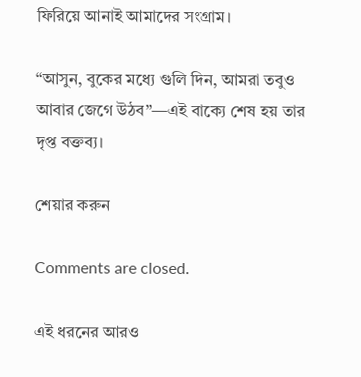ফিরিয়ে আনাই আমাদের সংগ্রাম।

“আসুন, বুকের মধ্যে গুলি দিন, আমরা তবুও আবার জেগে উঠব”—এই বাক্যে শেষ হয় তার দৃপ্ত বক্তব্য।

শেয়ার করুন

Comments are closed.

এই ধরনের আরও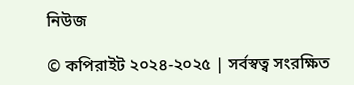নিউজ

© কপিরাইট ২০২৪-২০২৫ | সর্বস্বত্ব সংরক্ষিত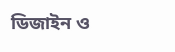ডিজাইন ও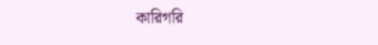কারিগরি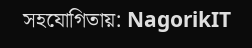সহযোগিতায়: NagorikIT